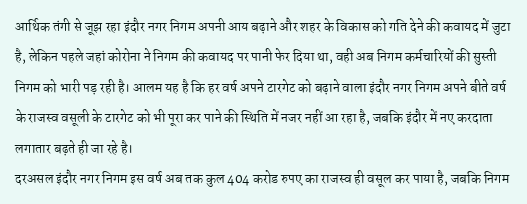आर्थिक तंगी से जूझ रहा इंदौर नगर निगम अपनी आय बढ़ाने और शहर के विकास को गति देने की कवायद में जुटा है, लेकिन पहले जहां कोरोना ने निगम की कवायद पर पानी फेर दिया था, वही अब निगम कर्मचारियों की सुस्ती निगम को भारी पड़ रही है। आलम यह है कि हर वर्ष अपने टारगेट को बढ़ाने वाला इंदौर नगर निगम अपने बीते वर्ष के राजस्व वसूली के टारगेट को भी पूरा कर पाने की स्थिति में नजर नहीं आ रहा है, जबकि इंदौर में नए करदाता लगातार बढ़ते ही जा रहे है।
दरअसल इंदौर नगर निगम इस वर्ष अब तक कुल 404 करोड रुपए का राजस्व ही वसूल कर पाया है, जबकि निगम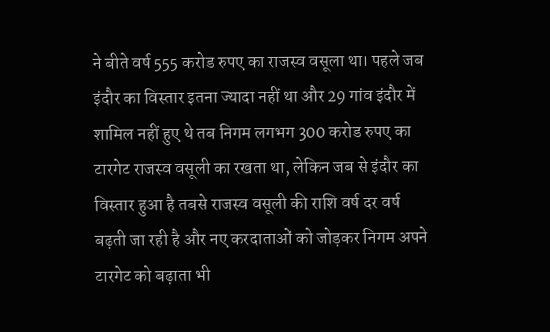ने बीते वर्ष 555 करोड रुपए का राजस्व वसूला था। पहले जब इंदौर का विस्तार इतना ज्यादा नहीं था और 29 गांव इंदौर में शामिल नहीं हुए थे तब निगम लगभग 300 करोड रुपए का टारगेट राजस्व वसूली का रखता था, लेकिन जब से इंदौर का विस्तार हुआ है तबसे राजस्व वसूली की राशि वर्ष दर वर्ष बढ़ती जा रही है और नए करदाताओं को जोड़कर निगम अपने टारगेट को बढ़ाता भी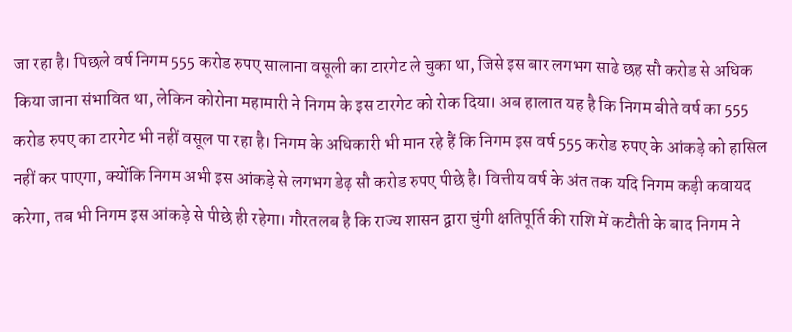जा रहा है। पिछले वर्ष निगम 555 करोड रुपए सालाना वसूली का टारगेट ले चुका था, जिसे इस बार लगभग साढे छह सौ करोड से अधिक किया जाना संभावित था, लेकिन कोरोना महामारी ने निगम के इस टारगेट को रोक दिया। अब हालात यह है कि निगम बीते वर्ष का 555 करोड रुपए का टारगेट भी नहीं वसूल पा रहा है। निगम के अधिकारी भी मान रहे हैं कि निगम इस वर्ष 555 करोड रुपए के आंकड़े को हासिल नहीं कर पाएगा, क्योंकि निगम अभी इस आंकड़े से लगभग डेढ़ सौ करोड रुपए पीछे है। वित्तीय वर्ष के अंत तक यदि निगम कड़ी कवायद करेगा, तब भी निगम इस आंकड़े से पीछे ही रहेगा। गौरतलब है कि राज्य शासन द्वारा चुंगी क्षतिपूर्ति की राशि में कटौती के बाद निगम ने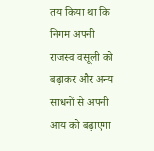तय किया था कि निगम अपनी राजस्व वसूली को बढ़ाकर और अन्य साधनों से अपनी आय को बढ़ाएगा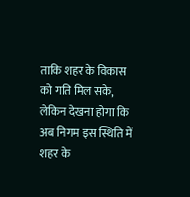ताकि शहर के विकास को गति मिल सके, लेकिन देखना होगा कि अब निगम इस स्थिति में शहर के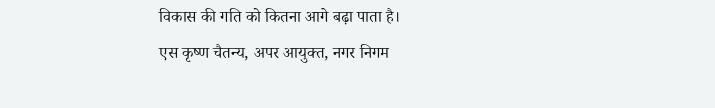विकास की गति को कितना आगे बढ़ा पाता है।
एस कृष्ण चैतन्य, अपर आयुक्त, नगर निगम